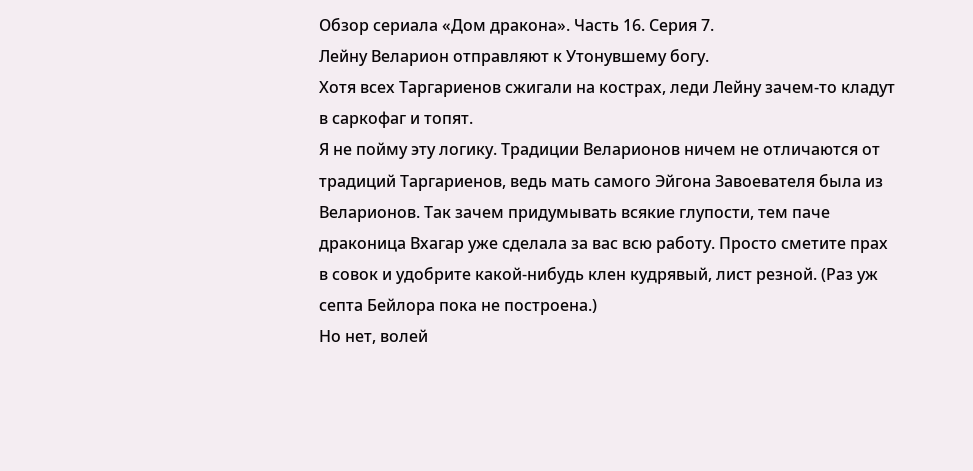Обзор сериала «Дом дракона». Часть 16. Серия 7.
Лейну Веларион отправляют к Утонувшему богу.
Хотя всех Таргариенов сжигали на кострах, леди Лейну зачем-то кладут в саркофаг и топят.
Я не пойму эту логику. Традиции Веларионов ничем не отличаются от традиций Таргариенов, ведь мать самого Эйгона Завоевателя была из Веларионов. Так зачем придумывать всякие глупости, тем паче драконица Вхагар уже сделала за вас всю работу. Просто сметите прах в совок и удобрите какой-нибудь клен кудрявый, лист резной. (Раз уж септа Бейлора пока не построена.)
Но нет, волей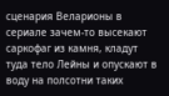сценария Веларионы в сериале зачем-то высекают саркофаг из камня, кладут туда тело Лейны и опускают в воду на полсотни таких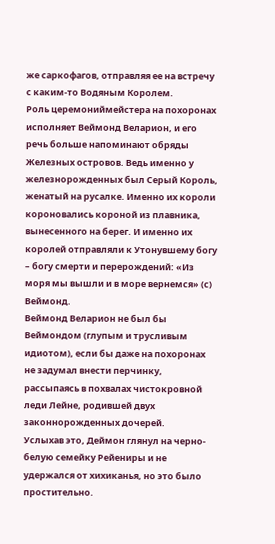же саркофагов, отправляя ее на встречу с каким-то Водяным Королем.
Роль церемониймейстера на похоронах исполняет Веймонд Веларион, и его речь больше напоминают обряды Железных островов. Ведь именно у железнорожденных был Серый Король, женатый на русалке. Именно их короли короновались короной из плавника, вынесенного на берег. И именно их королей отправляли к Утонувшему богу – богу смерти и перерождений: «Из моря мы вышли и в море вернемся» (с) Веймонд.
Веймонд Веларион не был бы Веймондом (глупым и трусливым идиoтом), если бы даже на похоронах не задумал внести перчинку, рассыпаясь в похвалах чистокровной леди Лейне, родившей двух законнорожденных дочерей.
Услыхав это, Деймон глянул на черно-белую семейку Рейениры и не удержался от хихиканья, но это было простительно.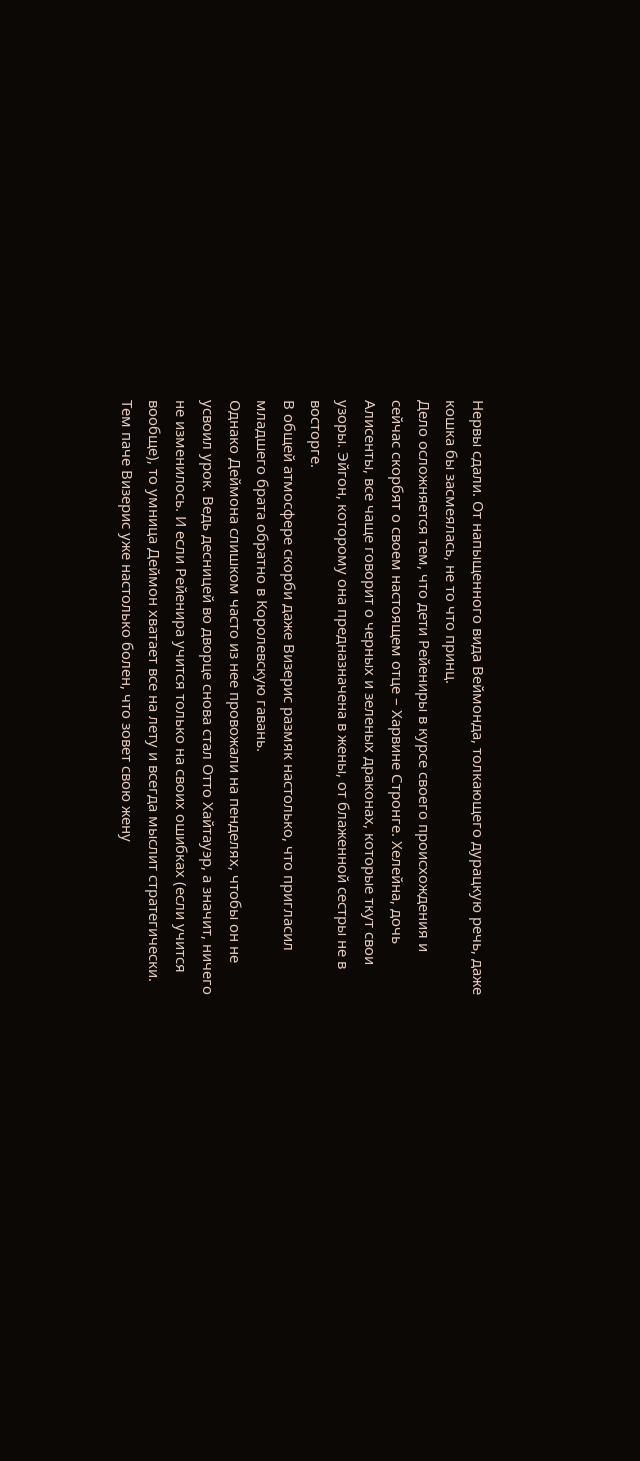Нервы сдали. От напыщенного вида Веймонда, толкающего дуpaцкую речь, даже кошка бы засмеялась, не то что принц.
Дело осложняется тем, что дети Рейениры в курсе своего происхождения и сейчас скорбят о своем настоящем отце – Харвине Стронге. Хелейна, дочь Алисенты, все чаще говорит о черных и зеленых драконах, которые ткут свои узоры. Эйгон, которому она предназначена в жены, от блаженной сестры не в восторге.
В общей атмосфере скорби даже Визерис размяк настолько, что пригласил младшего брата обратно в Королевскую гавань.
Однако Деймона слишком часто из нее провожали на пенделях, чтобы он не усвоил урок. Ведь десницей во дворце снова стал Отто Хайтауэр, а значит, ничего не изменилось. И если Рейенира учится только на своих ошибках (если учится вообще), то умница Деймон хватает все на лету и всегда мыслит стратегически.
Тем паче Визерис уже настолько болен, что зовет свою жену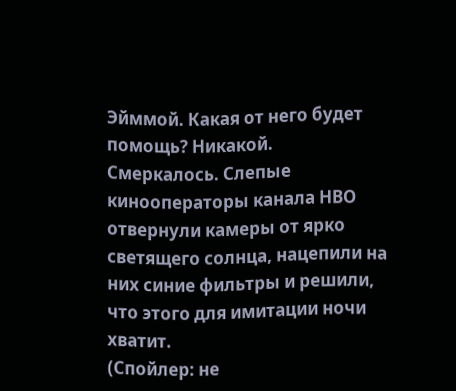Эйммой. Какая от него будет помощь? Никакой.
Смеркалось. Слепые кинооператоры канала НВО отвернули камеры от ярко светящего солнца, нацепили на них синие фильтры и решили, что этого для имитации ночи хватит.
(Спойлер: не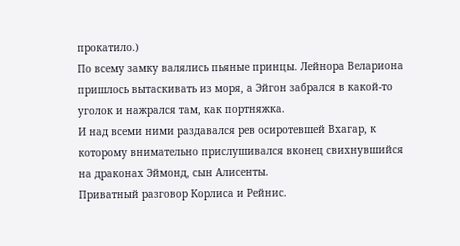прокатило.)
По всему замку валялись пьяные принцы. Лейнора Велариона пришлось вытаскивать из моря, а Эйгон забрался в какой-то уголок и нажрался там, как портняжка.
И над всеми ними раздавался рев осиротевшей Вхагар, к которому внимательно прислушивался вконец свихнувшийся на драконах Эймонд, сын Алисенты.
Приватный разговор Корлиса и Рейнис.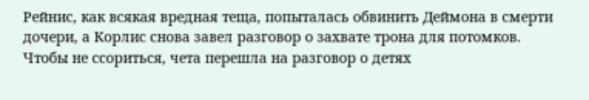Рейнис, как всякая вредная теща, попыталась обвинить Деймона в смерти дочери, а Корлис снова завел разговор о захвате трона для потомков.
Чтобы не ссориться, чета перешла на разговор о детях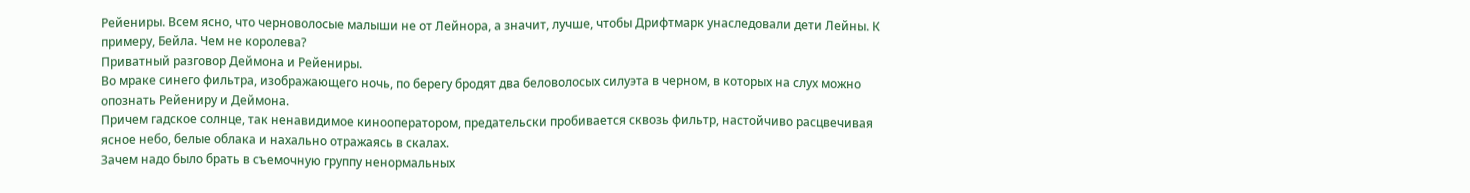Рейениры. Всем ясно, что черноволосые малыши не от Лейнора, а значит, лучше, чтобы Дрифтмарк унаследовали дети Лейны. К примеру, Бейла. Чем не королева?
Приватный разговор Деймона и Рейениры.
Во мраке синего фильтра, изображающего ночь, по берегу бродят два беловолосых силуэта в черном, в которых на слух можно опознать Рейениру и Деймона.
Причем гадское солнце, так ненавидимое кинооператором, предательски пробивается сквозь фильтр, настойчиво расцвечивая ясное небо, белые облака и нахально отражаясь в скалах.
Зачем надо было брать в съемочную группу ненормальных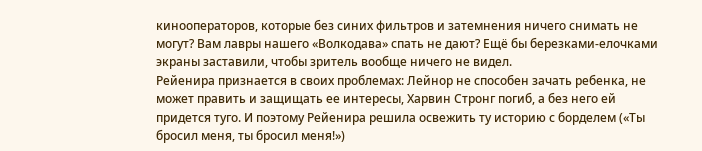кинооператоров, которые без синих фильтров и затемнения ничего снимать не могут? Вам лавры нашего «Волкодава» спать не дают? Ещё бы березками-елочками экраны заставили, чтобы зритель вообще ничего не видел.
Рейенира признается в своих проблемах: Лейнор не способен зачать ребенка, не может править и защищать ее интересы, Харвин Стронг погиб, а без него ей придется туго. И поэтому Рейенира решила освежить ту историю с борделем («Ты бросил меня, ты бросил меня!»)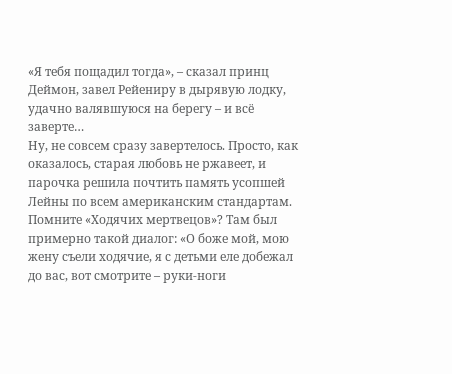«Я тебя пощадил тогда», – сказал принц Деймон, завел Рейениру в дырявую лодку, удачно валявшуюся на берегу – и всё заверте…
Ну, не совсем сразу завертелось. Просто, как оказалось, старая любовь не ржавеет, и парочка решила почтить память усопшей Лейны по всем американским стандартам. Помните «Ходячих мертвецов»? Там был примерно такой диалог: «О боже мой, мою жену съели ходячие, я с детьми еле добежал до вас, вот смотрите – руки-ноги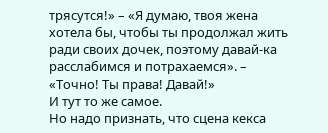трясутся!» – «Я думаю, твоя жена хотела бы, чтобы ты продолжал жить ради своих дочек, поэтому давай-ка расслабимся и потрахаемся». – «Точно! Ты права! Давай!»
И тут то же самое.
Но надо признать, что сцена кекса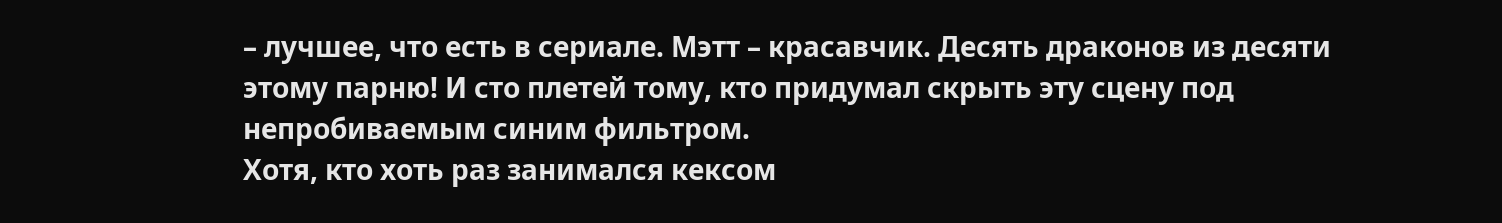– лучшее, что есть в сериале. Мэтт – красавчик. Десять драконов из десяти этому парню! И сто плетей тому, кто придумал скрыть эту сцену под непробиваемым синим фильтром.
Хотя, кто хоть раз занимался кексом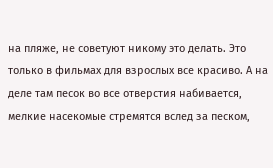на пляже, не советуют никому это делать. Это только в фильмах для взрослых все красиво. А на деле там песок во все отверстия набивается, мелкие насекомые стремятся вслед за песком,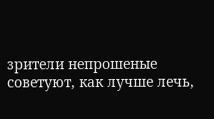зрители непрошеные советуют, как лучше лечь,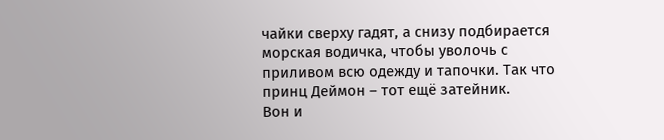чайки сверху гадят, а снизу подбирается морская водичка, чтобы уволочь с приливом всю одежду и тапочки. Так что принц Деймон – тот ещё затейник.
Вон и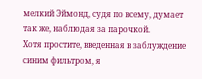мелкий Эймонд, судя по всему, думает так же, наблюдая за парочкой.
Хотя простите, введенная в заблуждение синим фильтром, я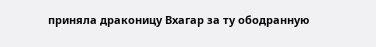приняла драконицу Вхагар за ту ободранную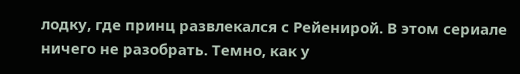лодку, где принц развлекался с Рейенирой. В этом сериале ничего не разобрать. Темно, как у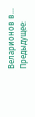Веларионов в…
Предыдущее: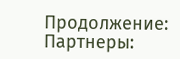Продолжение:
Партнеры: